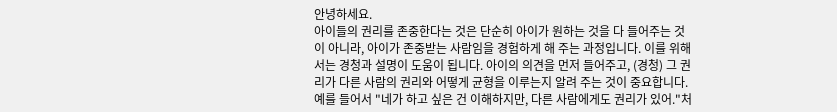안녕하세요.
아이들의 권리를 존중한다는 것은 단순히 아이가 원하는 것을 다 들어주는 것이 아니라, 아이가 존중받는 사람임을 경험하게 해 주는 과정입니다. 이를 위해서는 경청과 설명이 도움이 됩니다. 아이의 의견을 먼저 들어주고, (경청) 그 권리가 다른 사람의 권리와 어떻게 균형을 이루는지 알려 주는 것이 중요합니다. 예를 들어서 "네가 하고 싶은 건 이해하지만, 다른 사람에게도 권리가 있어."처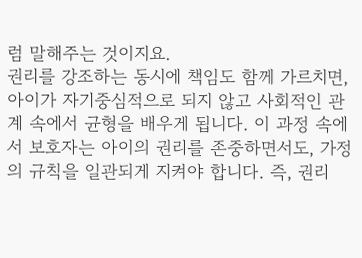럼 말해주는 것이지요.
권리를 강조하는 동시에 책임도 함께 가르치면, 아이가 자기중심적으로 되지 않고 사회적인 관계 속에서 균형을 배우게 됩니다. 이 과정 속에서 보호자는 아이의 권리를 존중하면서도, 가정의 규칙을 일관되게 지켜야 합니다. 즉, 권리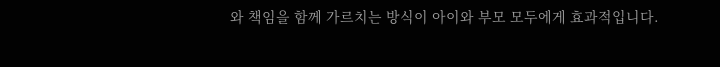와 책임을 함께 가르치는 방식이 아이와 부모 모두에게 효과적입니다.